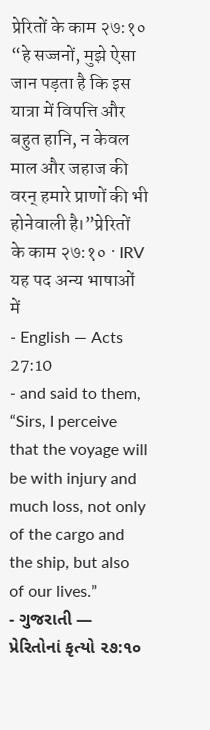प्रेरितों के काम २७:१०
“हे सज्जनों, मुझे ऐसा जान पड़ता है कि इस यात्रा में विपत्ति और बहुत हानि, न केवल माल और जहाज की वरन् हमारे प्राणों की भी होनेवाली है।”प्रेरितों के काम २७:१० · IRV
यह पद अन्य भाषाओं में
- English — Acts 27:10
- and said to them, “Sirs, I perceive that the voyage will be with injury and much loss, not only of the cargo and the ship, but also of our lives.”
- ગુજરાતી — પ્રેરિતોનાં કૃત્યો ૨૭:૧૦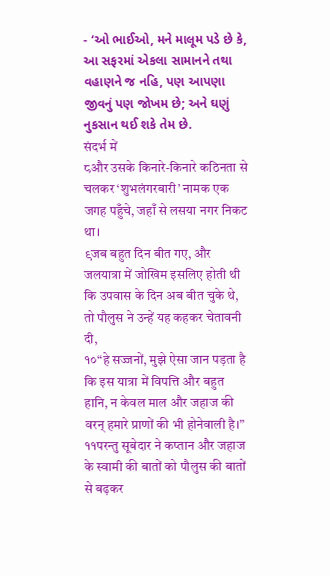- ‘ઓ ભાઈઓ, મને માલૂમ પડે છે કે, આ સફરમાં એકલા સામાનને તથા વહાણને જ નહિ, પણ આપણા જીવનું પણ જોખમ છે; અને ઘણું નુકસાન થઈ શકે તેમ છે.
संदर्भ में
८और उसके किनारे-किनारे कठिनता से चलकर ‘शुभलंगरबारी’ नामक एक जगह पहुँचे, जहाँ से लसया नगर निकट था।
९जब बहुत दिन बीत गए, और जलयात्रा में जोखिम इसलिए होती थी कि उपवास के दिन अब बीत चुके थे, तो पौलुस ने उन्हें यह कहकर चेतावनी दी,
१०“हे सज्जनों, मुझे ऐसा जान पड़ता है कि इस यात्रा में विपत्ति और बहुत हानि, न केवल माल और जहाज की वरन् हमारे प्राणों की भी होनेवाली है।”
११परन्तु सूबेदार ने कप्तान और जहाज के स्वामी की बातों को पौलुस की बातों से बढ़कर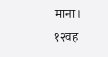माना।
१२वह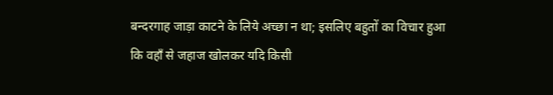बन्दरगाह जाड़ा काटने के लिये अच्छा न था; इसलिए बहुतों का विचार हुआ कि वहाँ से जहाज खोलकर यदि किसी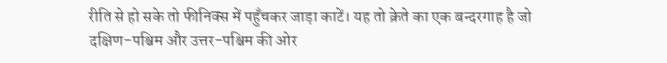रीति से हो सके तो फीनिक्स में पहुँचकर जाड़ा काटें। यह तो क्रेते का एक बन्दरगाह है जो दक्षिण-पश्चिम और उत्तर-पश्चिम की ओर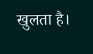खुलता है।